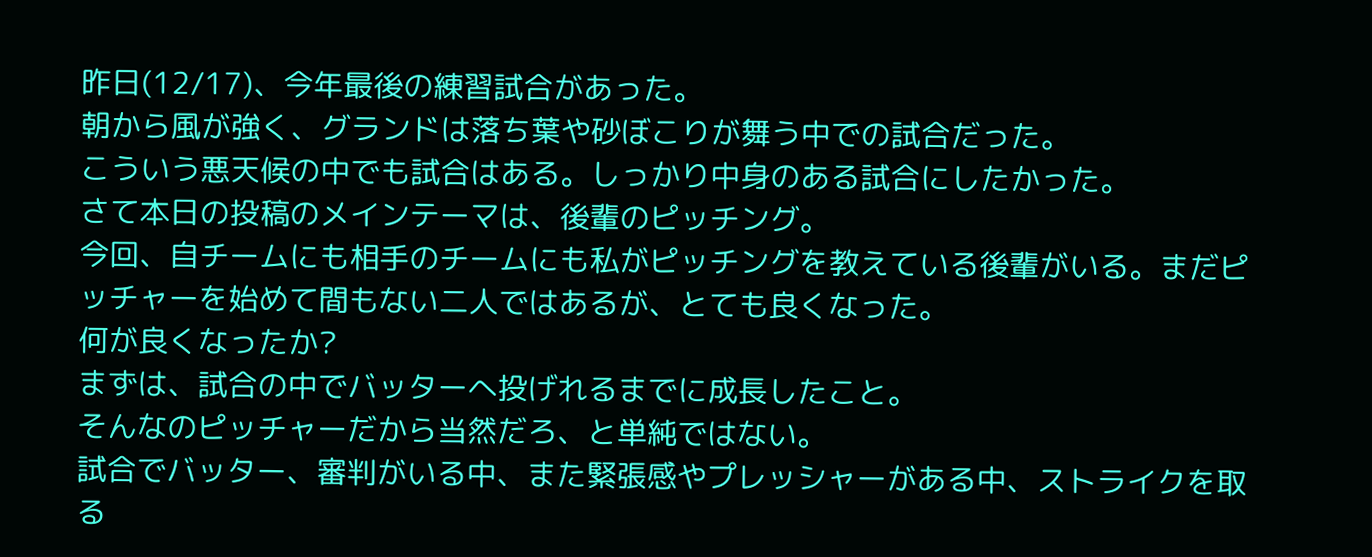昨日(12/17)、今年最後の練習試合があった。
朝から風が強く、グランドは落ち葉や砂ぼこりが舞う中での試合だった。
こういう悪天候の中でも試合はある。しっかり中身のある試合にしたかった。
さて本日の投稿のメインテーマは、後輩のピッチング。
今回、自チームにも相手のチームにも私がピッチングを教えている後輩がいる。まだピッチャーを始めて間もない二人ではあるが、とても良くなった。
何が良くなったか?
まずは、試合の中でバッターへ投げれるまでに成長したこと。
そんなのピッチャーだから当然だろ、と単純ではない。
試合でバッター、審判がいる中、また緊張感やプレッシャーがある中、ストライクを取る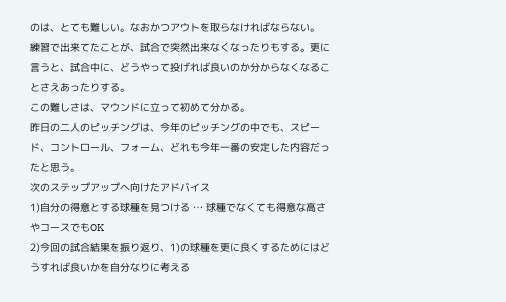のは、とても難しい。なおかつアウトを取らなければならない。
練習で出来てたことが、試合で突然出来なくなったりもする。更に言うと、試合中に、どうやって投げれば良いのか分からなくなることさえあったりする。
この難しさは、マウンドに立って初めて分かる。
昨日の二人のピッチングは、今年のピッチングの中でも、スピード、コントロール、フォーム、どれも今年一番の安定した内容だったと思う。
次のステップアップへ向けたアドバイス
1)自分の得意とする球種を見つける … 球種でなくても得意な高さやコースでもOK
2)今回の試合結果を振り返り、1)の球種を更に良くするためにはどうすれば良いかを自分なりに考える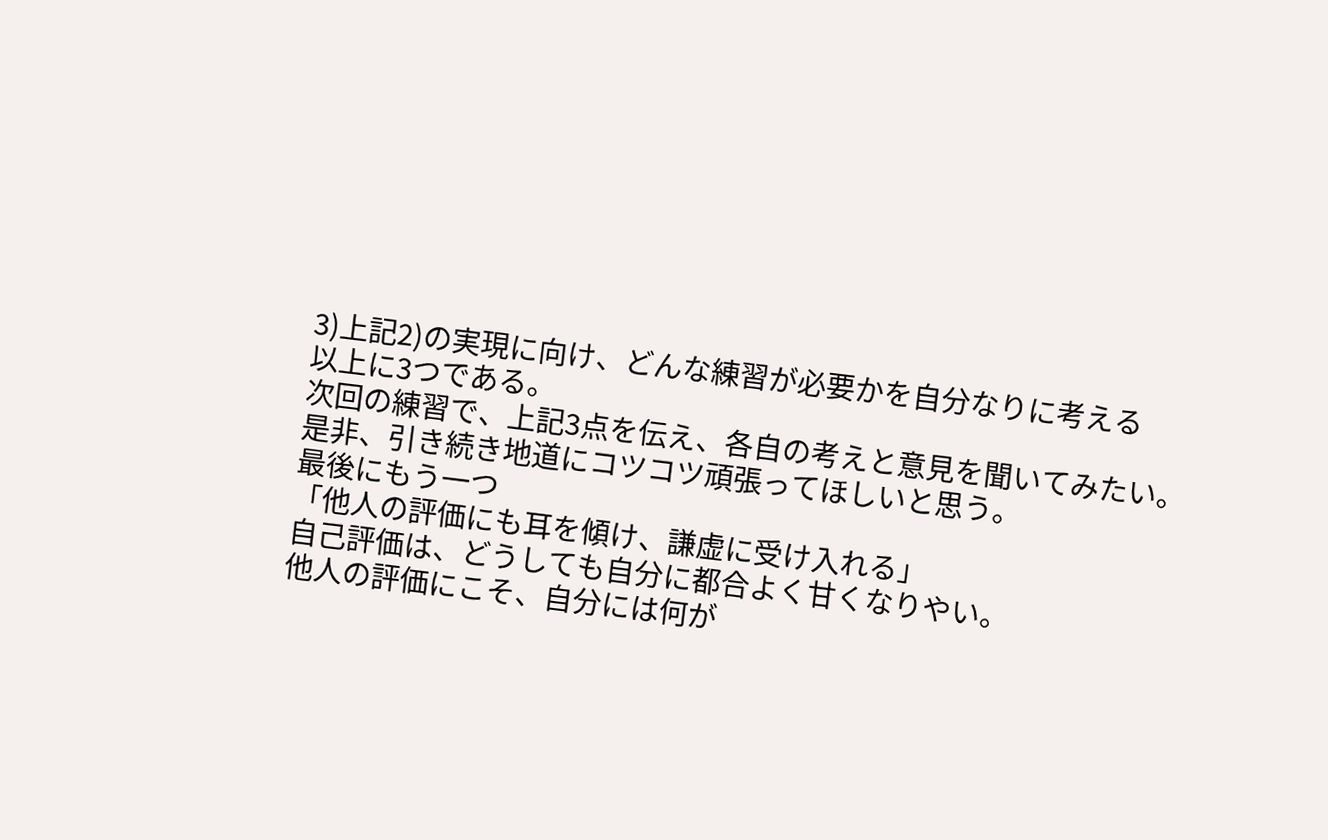3)上記2)の実現に向け、どんな練習が必要かを自分なりに考える
以上に3つである。
次回の練習で、上記3点を伝え、各自の考えと意見を聞いてみたい。
是非、引き続き地道にコツコツ頑張ってほしいと思う。
最後にもう一つ
「他人の評価にも耳を傾け、謙虚に受け入れる」
自己評価は、どうしても自分に都合よく甘くなりやい。
他人の評価にこそ、自分には何が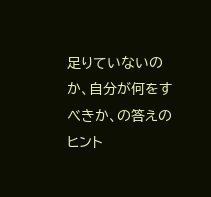足りていないのか、自分が何をすべきか、の答えのヒント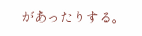があったりする。